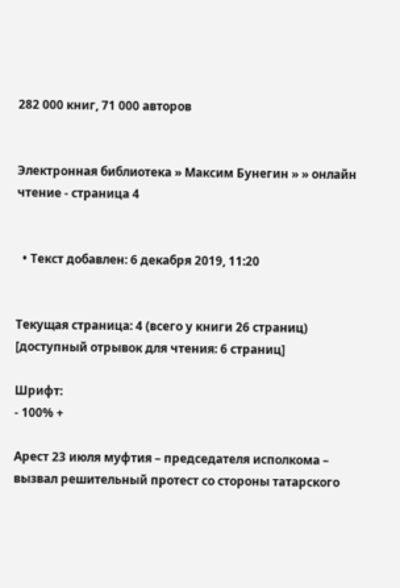282 000 книг, 71 000 авторов


Электронная библиотека » Максим Бунегин » » онлайн чтение - страница 4


  • Текст добавлен: 6 декабря 2019, 11:20


Текущая страница: 4 (всего у книги 26 страниц) [доступный отрывок для чтения: 6 страниц]

Шрифт:
- 100% +

Арест 23 июля муфтия – председателя исполкома – вызвал решительный протест со стороны татарского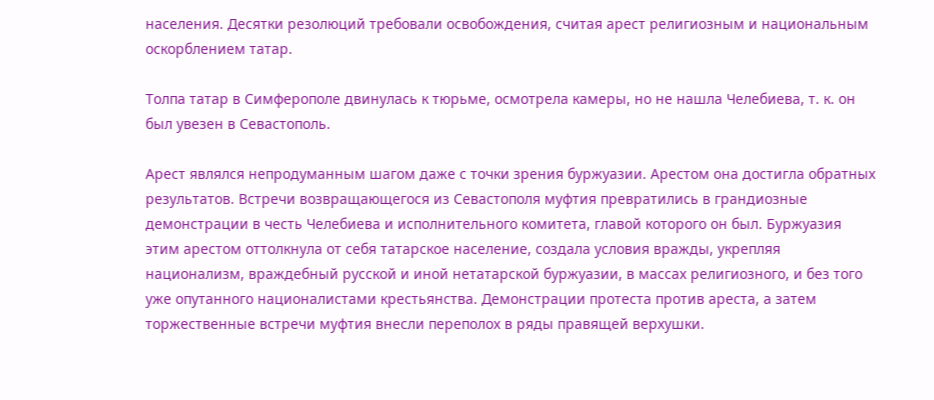населения. Десятки резолюций требовали освобождения, считая арест религиозным и национальным оскорблением татар.

Толпа татар в Симферополе двинулась к тюрьме, осмотрела камеры, но не нашла Челебиева, т. к. он был увезен в Севастополь.

Арест являлся непродуманным шагом даже с точки зрения буржуазии. Арестом она достигла обратных результатов. Встречи возвращающегося из Севастополя муфтия превратились в грандиозные демонстрации в честь Челебиева и исполнительного комитета, главой которого он был. Буржуазия этим арестом оттолкнула от себя татарское население, создала условия вражды, укрепляя национализм, враждебный русской и иной нетатарской буржуазии, в массах религиозного, и без того уже опутанного националистами крестьянства. Демонстрации протеста против ареста, а затем торжественные встречи муфтия внесли переполох в ряды правящей верхушки.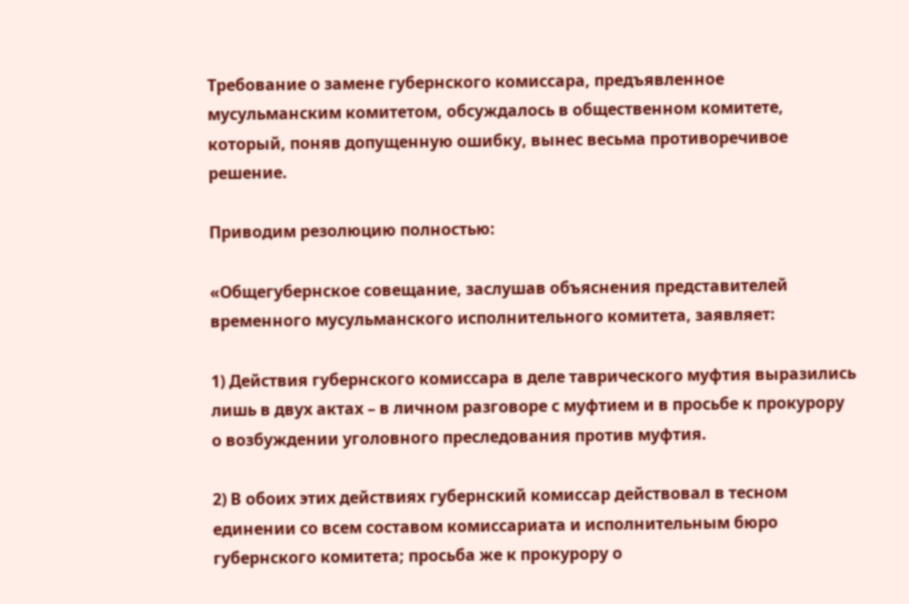Требование о замене губернского комиссара, предъявленное мусульманским комитетом, обсуждалось в общественном комитете, который, поняв допущенную ошибку, вынес весьма противоречивое решение.

Приводим резолюцию полностью:

«Общегубернское совещание, заслушав объяснения представителей временного мусульманского исполнительного комитета, заявляет:

1) Действия губернского комиссара в деле таврического муфтия выразились лишь в двух актах – в личном разговоре с муфтием и в просьбе к прокурору о возбуждении уголовного преследования против муфтия.

2) В обоих этих действиях губернский комиссар действовал в тесном единении со всем составом комиссариата и исполнительным бюро губернского комитета; просьба же к прокурору о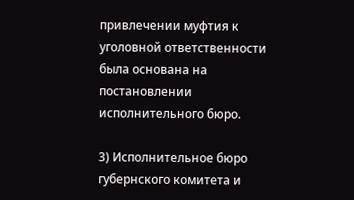привлечении муфтия к уголовной ответственности была основана на постановлении исполнительного бюро.

3) Исполнительное бюро губернского комитета и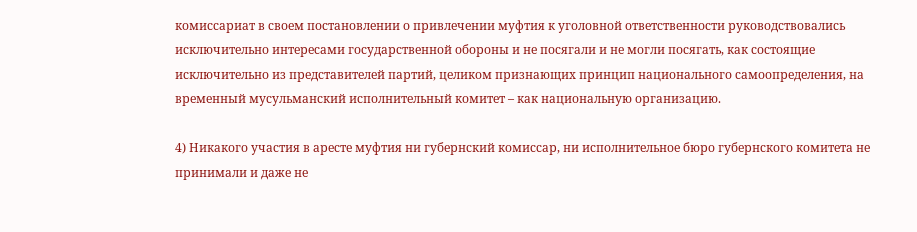комиссариат в своем постановлении о привлечении муфтия к уголовной ответственности руководствовались исключительно интересами государственной обороны и не посягали и не могли посягать, как состоящие исключительно из представителей партий, целиком признающих принцип национального самоопределения, на временный мусульманский исполнительный комитет – как национальную организацию.

4) Никакого участия в аресте муфтия ни губернский комиссар, ни исполнительное бюро губернского комитета не принимали и даже не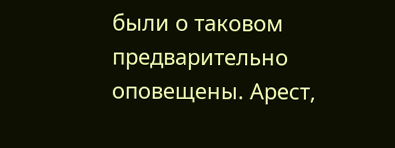были о таковом предварительно оповещены. Арест,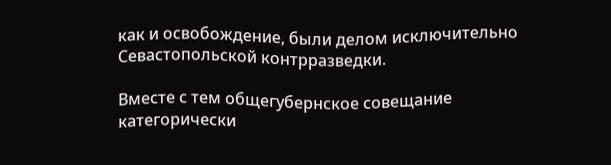как и освобождение, были делом исключительно Севастопольской контрразведки.

Вместе с тем общегубернское совещание категорически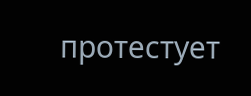протестует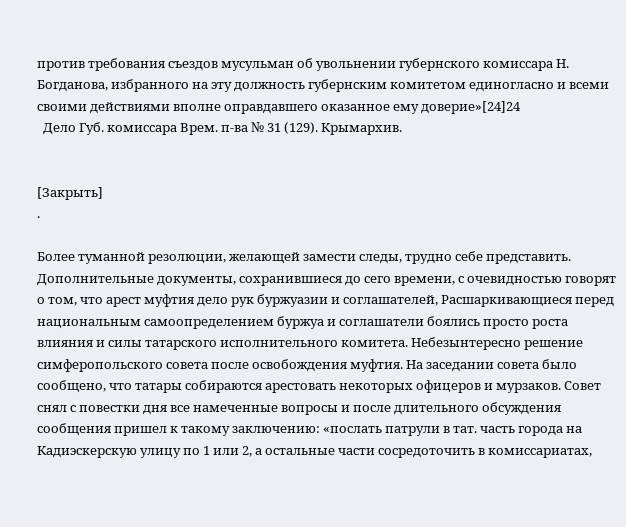против требования съездов мусульман об увольнении губернского комиссара Н. Богданова, избранного на эту должность губернским комитетом единогласно и всеми своими действиями вполне оправдавшего оказанное ему доверие»[24]24
  Дело Губ. комиссара Врем. п-ва № 31 (129). Крымархив.


[Закрыть]
.

Более туманной резолюции, желающей замести следы, трудно себе представить. Дополнительные документы, сохранившиеся до сего времени, с очевидностью говорят о том, что арест муфтия дело рук буржуазии и соглашателей, Расшаркивающиеся перед национальным самоопределением буржуа и соглашатели боялись просто роста влияния и силы татарского исполнительного комитета. Небезынтересно решение симферопольского совета после освобождения муфтия. На заседании совета было сообщено, что татары собираются арестовать некоторых офицеров и мурзаков. Совет снял с повестки дня все намеченные вопросы и после длительного обсуждения сообщения пришел к такому заключению: «послать патрули в тат. часть города на Кадиэскерскую улицу по 1 или 2, а остальные части сосредоточить в комиссариатах,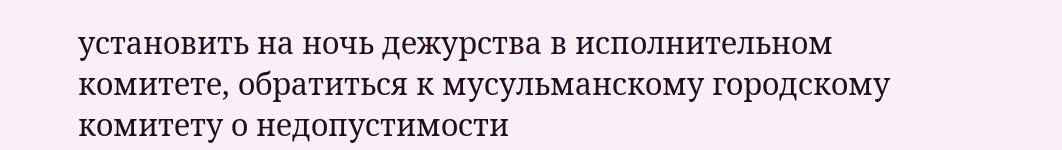установить на ночь дежурства в исполнительном комитете, обратиться к мусульманскому городскому комитету о недопустимости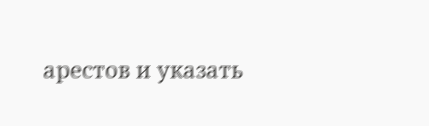арестов и указать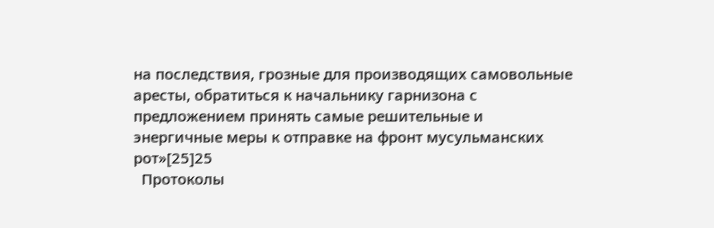на последствия, грозные для производящих самовольные аресты, обратиться к начальнику гарнизона с предложением принять самые решительные и энергичные меры к отправке на фронт мусульманских рот»[25]25
  Протоколы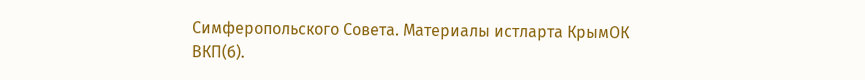Симферопольского Совета. Материалы истларта КрымОК ВКП(б).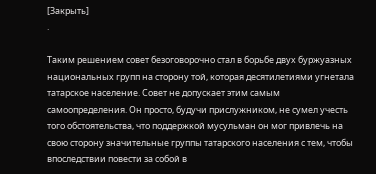[Закрыть]
.

Таким решением совет безоговорочно стал в борьбе двух буржуазных национальных групп на сторону той, которая десятилетиями угнетала татарское население. Совет не допускает этим самым самоопределения. Он просто, будучи прислужником, не сумел учесть того обстоятельства, что поддержкой мусульман он мог привлечь на свою сторону значительные группы татарского населения с тем, чтобы впоследствии повести за собой в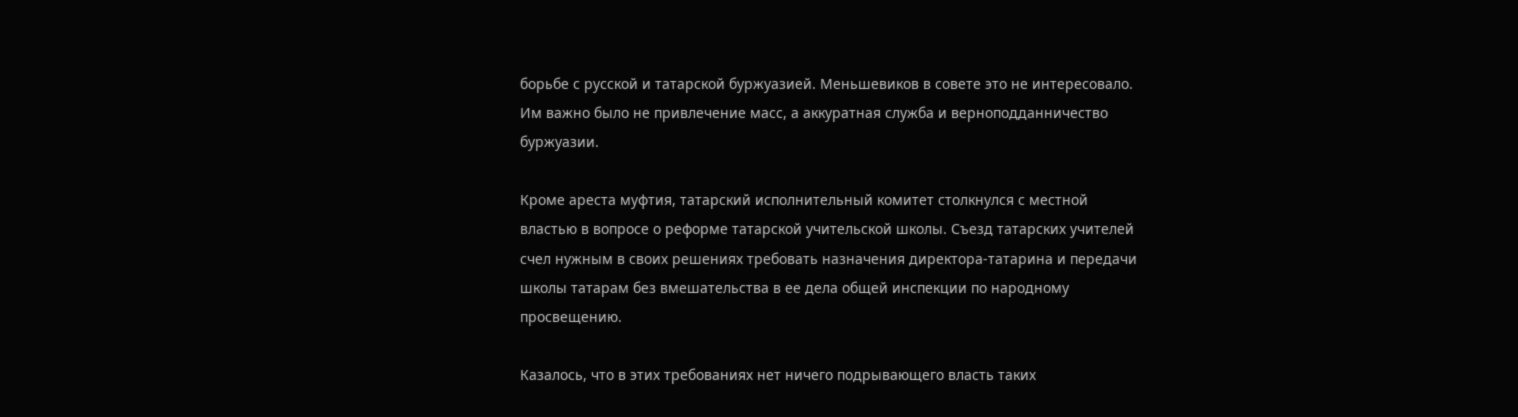борьбе с русской и татарской буржуазией. Меньшевиков в совете это не интересовало. Им важно было не привлечение масс, а аккуратная служба и верноподданничество буржуазии.

Кроме ареста муфтия, татарский исполнительный комитет столкнулся с местной властью в вопросе о реформе татарской учительской школы. Съезд татарских учителей счел нужным в своих решениях требовать назначения директора-татарина и передачи школы татарам без вмешательства в ее дела общей инспекции по народному просвещению.

Казалось, что в этих требованиях нет ничего подрывающего власть таких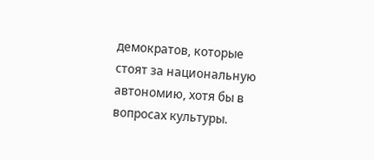демократов, которые стоят за национальную автономию, хотя бы в вопросах культуры.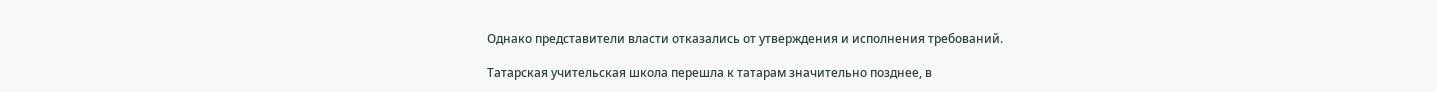Однако представители власти отказались от утверждения и исполнения требований.

Татарская учительская школа перешла к татарам значительно позднее, в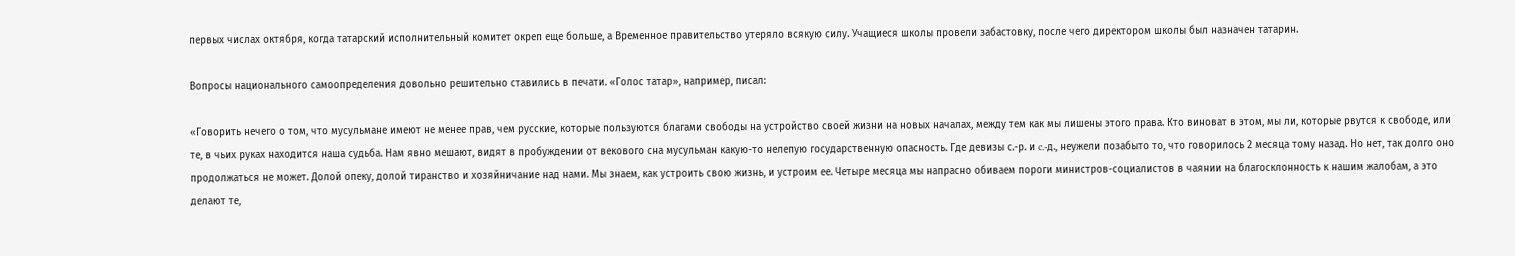первых числах октября, когда татарский исполнительный комитет окреп еще больше, а Временное правительство утеряло всякую силу. Учащиеся школы провели забастовку, после чего директором школы был назначен татарин.

Вопросы национального самоопределения довольно решительно ставились в печати. «Голос татар», например, писал:

«Говорить нечего о том, что мусульмане имеют не менее прав, чем русские, которые пользуются благами свободы на устройство своей жизни на новых началах, между тем как мы лишены этого права. Кто виноват в этом, мы ли, которые рвутся к свободе, или те, в чьих руках находится наша судьба. Нам явно мешают, видят в пробуждении от векового сна мусульман какую-то нелепую государственную опасность. Где девизы с.-р. и c.-д., неужели позабыто то, что говорилось 2 месяца тому назад. Но нет, так долго оно продолжаться не может. Долой опеку, долой тиранство и хозяйничание над нами. Мы знаем, как устроить свою жизнь, и устроим ее. Четыре месяца мы напрасно обиваем пороги министров-социалистов в чаянии на благосклонность к нашим жалобам, а это делают те,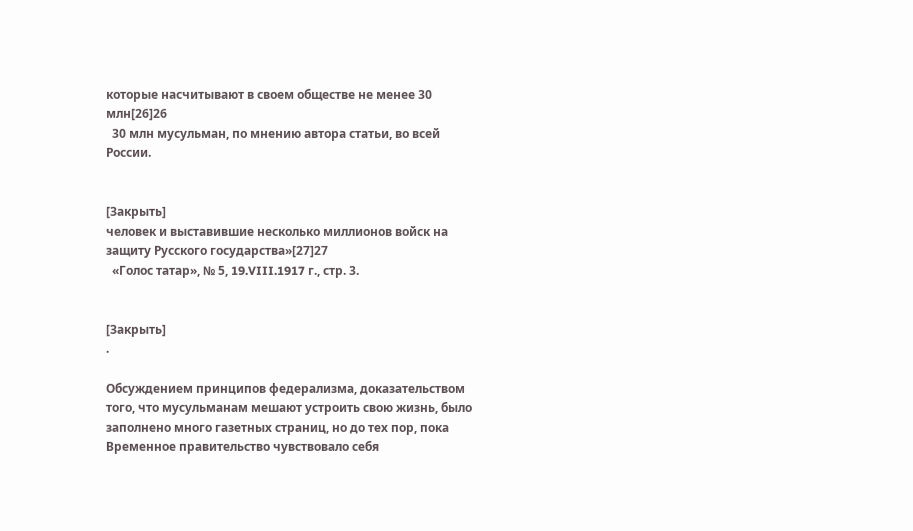которые насчитывают в своем обществе не менее 30 млн[26]26
  30 млн мусульман, по мнению автора статьи, во всей России.


[Закрыть]
человек и выставившие несколько миллионов войск на защиту Русского государства»[27]27
  «Голос татар», № 5, 19.VIII.1917 г., стр. 3.


[Закрыть]
.

Обсуждением принципов федерализма, доказательством того, что мусульманам мешают устроить свою жизнь, было заполнено много газетных страниц, но до тех пор, пока Временное правительство чувствовало себя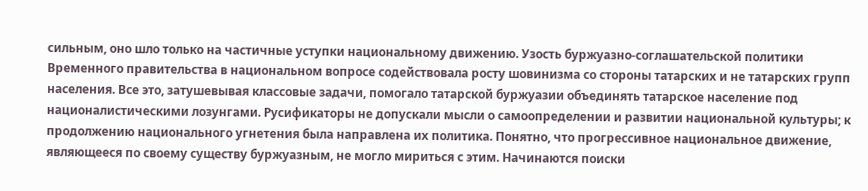сильным, оно шло только на частичные уступки национальному движению. Узость буржуазно-соглашательской политики Временного правительства в национальном вопросе содействовала росту шовинизма со стороны татарских и не татарских групп населения. Все это, затушевывая классовые задачи, помогало татарской буржуазии объединять татарское население под националистическими лозунгами. Русификаторы не допускали мысли о самоопределении и развитии национальной культуры; к продолжению национального угнетения была направлена их политика. Понятно, что прогрессивное национальное движение, являющееся по своему существу буржуазным, не могло мириться с этим. Начинаются поиски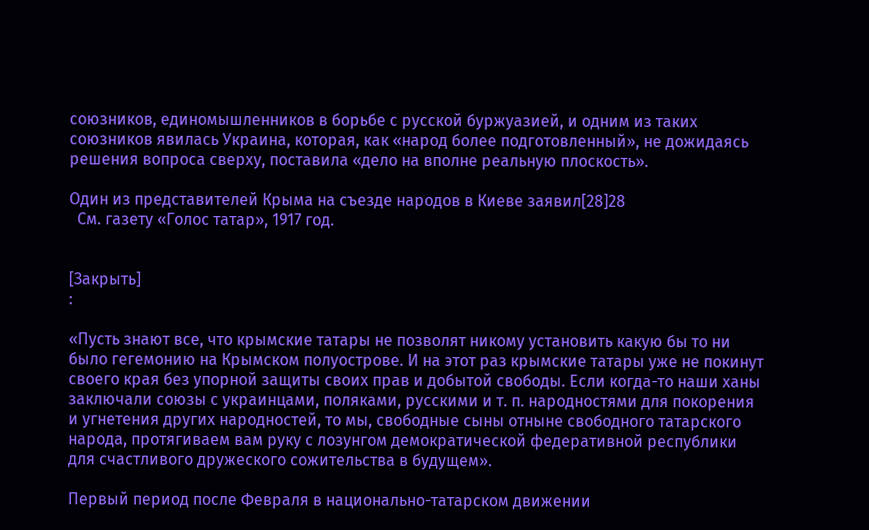союзников, единомышленников в борьбе с русской буржуазией, и одним из таких союзников явилась Украина, которая, как «народ более подготовленный», не дожидаясь решения вопроса сверху, поставила «дело на вполне реальную плоскость».

Один из представителей Крыма на съезде народов в Киеве заявил[28]28
  См. газету «Голос татар», 1917 год.


[Закрыть]
:

«Пусть знают все, что крымские татары не позволят никому установить какую бы то ни было гегемонию на Крымском полуострове. И на этот раз крымские татары уже не покинут своего края без упорной защиты своих прав и добытой свободы. Если когда-то наши ханы заключали союзы с украинцами, поляками, русскими и т. п. народностями для покорения и угнетения других народностей, то мы, свободные сыны отныне свободного татарского народа, протягиваем вам руку с лозунгом демократической федеративной республики для счастливого дружеского сожительства в будущем».

Первый период после Февраля в национально-татарском движении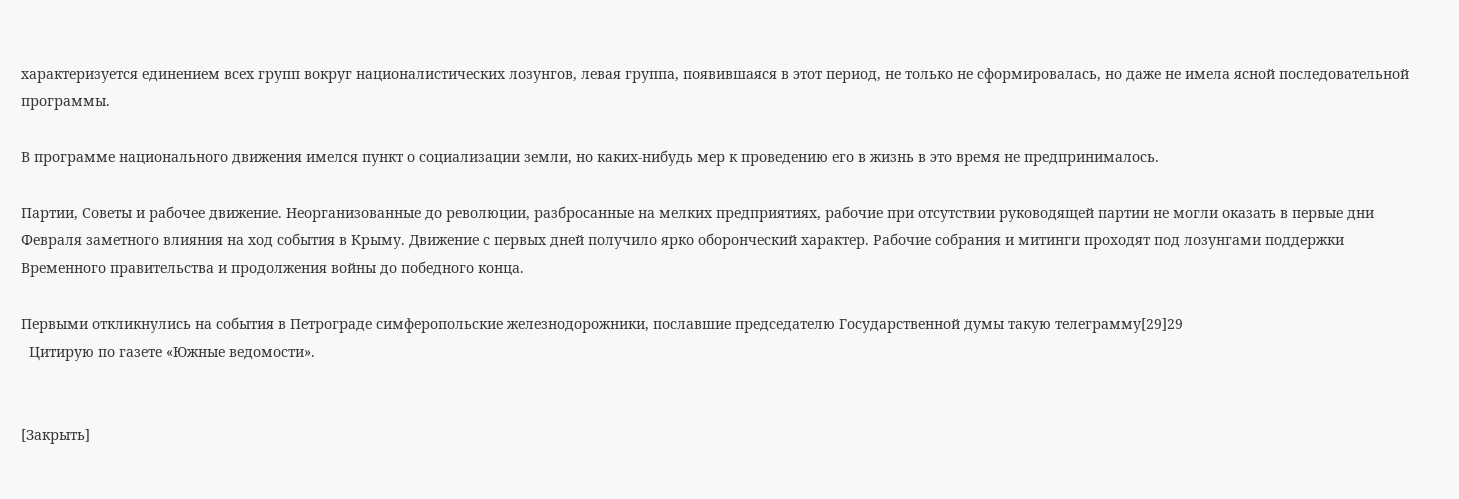характеризуется единением всех групп вокруг националистических лозунгов, левая группа, появившаяся в этот период, не только не сформировалась, но даже не имела ясной последовательной программы.

В программе национального движения имелся пункт о социализации земли, но каких-нибудь мер к проведению его в жизнь в это время не предпринималось.

Партии, Советы и рабочее движение. Неорганизованные до революции, разбросанные на мелких предприятиях, рабочие при отсутствии руководящей партии не могли оказать в первые дни Февраля заметного влияния на ход события в Крыму. Движение с первых дней получило ярко оборонческий характер. Рабочие собрания и митинги проходят под лозунгами поддержки Временного правительства и продолжения войны до победного конца.

Первыми откликнулись на события в Петрограде симферопольские железнодорожники, пославшие председателю Государственной думы такую телеграмму[29]29
  Цитирую по газете «Южные ведомости».


[Закрыть]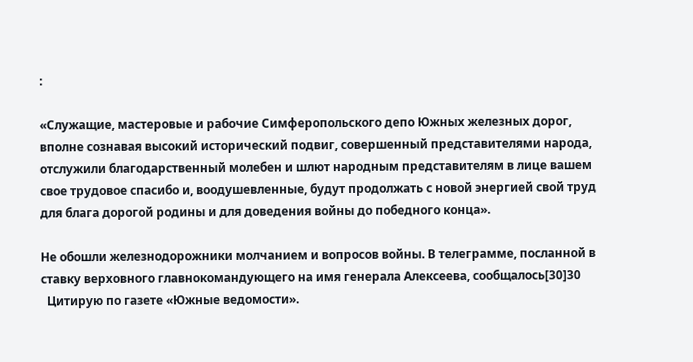:

«Служащие, мастеровые и рабочие Симферопольского депо Южных железных дорог, вполне сознавая высокий исторический подвиг, совершенный представителями народа, отслужили благодарственный молебен и шлют народным представителям в лице вашем свое трудовое спасибо и, воодушевленные, будут продолжать с новой энергией свой труд для блага дорогой родины и для доведения войны до победного конца».

Не обошли железнодорожники молчанием и вопросов войны. В телеграмме, посланной в ставку верховного главнокомандующего на имя генерала Алексеева, сообщалось[30]30
  Цитирую по газете «Южные ведомости».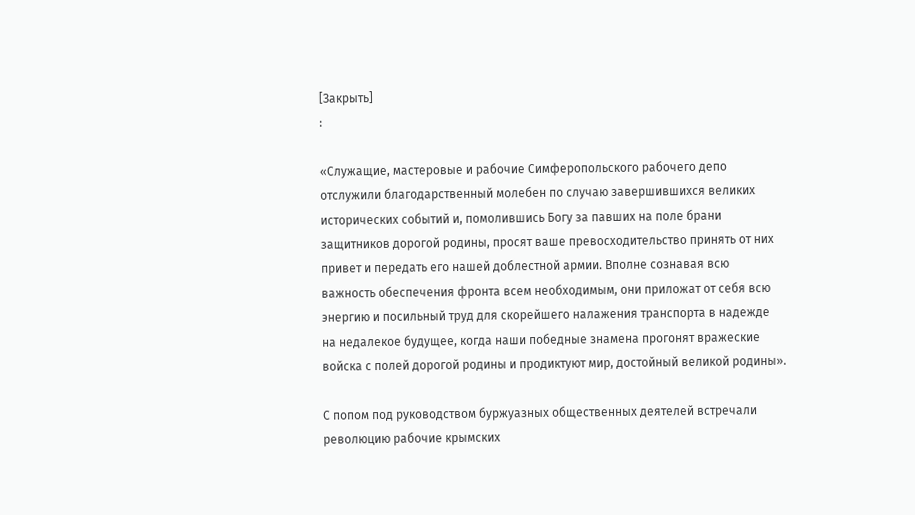[Закрыть]
:

«Служащие, мастеровые и рабочие Симферопольского рабочего депо отслужили благодарственный молебен по случаю завершившихся великих исторических событий и, помолившись Богу за павших на поле брани защитников дорогой родины, просят ваше превосходительство принять от них привет и передать его нашей доблестной армии. Вполне сознавая всю важность обеспечения фронта всем необходимым, они приложат от себя всю энергию и посильный труд для скорейшего налажения транспорта в надежде на недалекое будущее, когда наши победные знамена прогонят вражеские войска с полей дорогой родины и продиктуют мир, достойный великой родины».

С попом под руководством буржуазных общественных деятелей встречали революцию рабочие крымских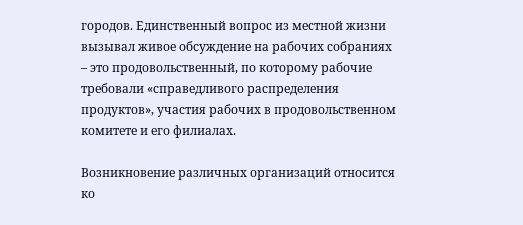городов. Единственный вопрос из местной жизни вызывал живое обсуждение на рабочих собраниях – это продовольственный, по которому рабочие требовали «справедливого распределения продуктов», участия рабочих в продовольственном комитете и его филиалах.

Возникновение различных организаций относится ко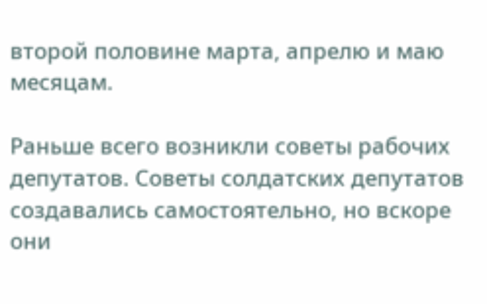второй половине марта, апрелю и маю месяцам.

Раньше всего возникли советы рабочих депутатов. Советы солдатских депутатов создавались самостоятельно, но вскоре они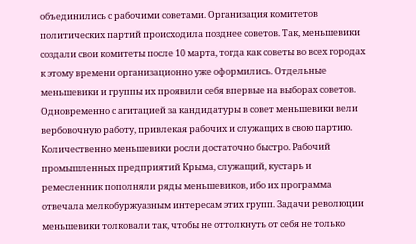объединились с рабочими советами. Организация комитетов политических партий происходила позднее советов. Так, меньшевики создали свои комитеты после 10 марта, тогда как советы во всех городах к этому времени организационно уже оформились. Отдельные меньшевики и группы их проявили себя впервые на выборах советов. Одновременно с агитацией за кандидатуры в совет меньшевики вели вербовочную работу, привлекая рабочих и служащих в свою партию. Количественно меньшевики росли достаточно быстро. Рабочий промышленных предприятий Крыма, служащий, кустарь и ремесленник пополняли ряды меньшевиков, ибо их программа отвечала мелкобуржуазным интересам этих групп. Задачи революции меньшевики толковали так, чтобы не оттолкнуть от себя не только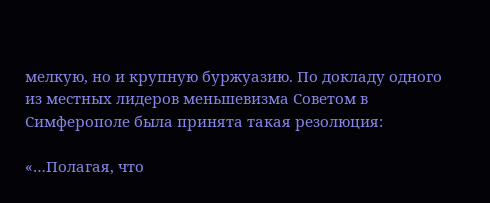мелкую, но и крупную буржуазию. По докладу одного из местных лидеров меньшевизма Советом в Симферополе была принята такая резолюция:

«…Полагая, что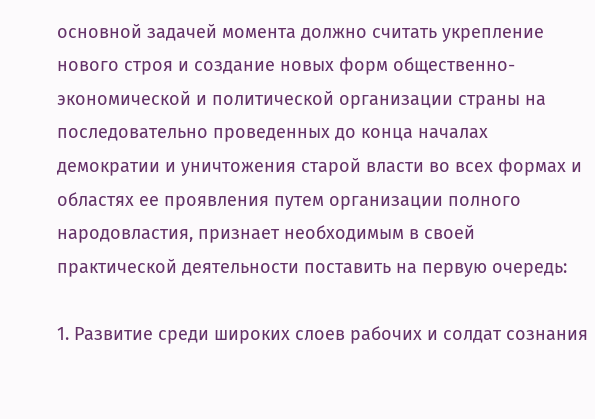основной задачей момента должно считать укрепление нового строя и создание новых форм общественно-экономической и политической организации страны на последовательно проведенных до конца началах демократии и уничтожения старой власти во всех формах и областях ее проявления путем организации полного народовластия, признает необходимым в своей практической деятельности поставить на первую очередь:

1. Развитие среди широких слоев рабочих и солдат сознания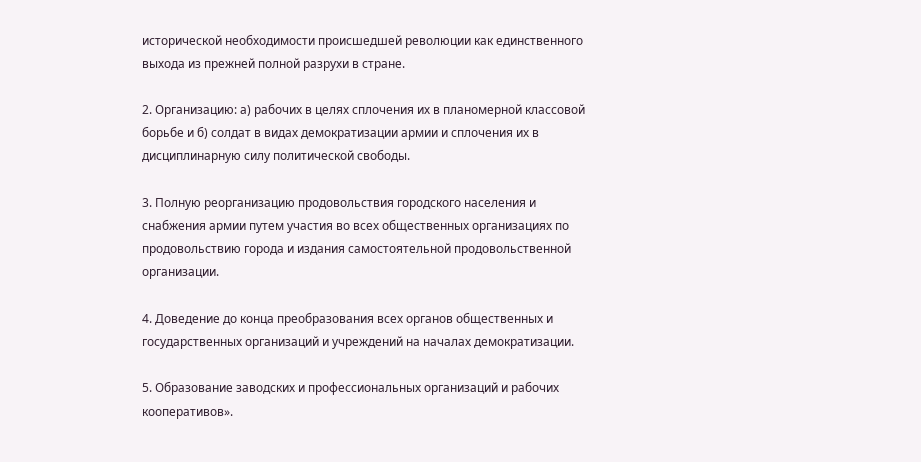исторической необходимости происшедшей революции как единственного выхода из прежней полной разрухи в стране.

2. Организацию: а) рабочих в целях сплочения их в планомерной классовой борьбе и б) солдат в видах демократизации армии и сплочения их в дисциплинарную силу политической свободы.

3. Полную реорганизацию продовольствия городского населения и снабжения армии путем участия во всех общественных организациях по продовольствию города и издания самостоятельной продовольственной организации.

4. Доведение до конца преобразования всех органов общественных и государственных организаций и учреждений на началах демократизации.

5. Образование заводских и профессиональных организаций и рабочих кооперативов».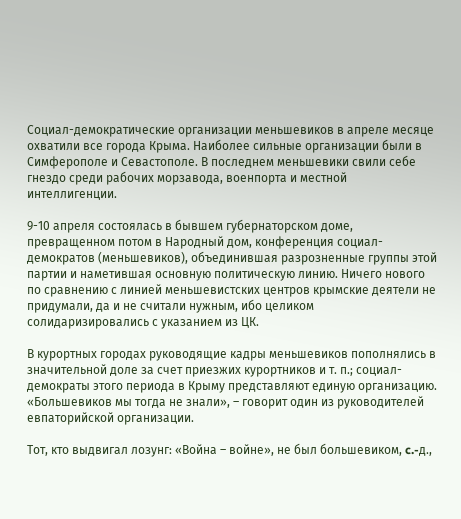Социал-демократические организации меньшевиков в апреле месяце охватили все города Крыма. Наиболее сильные организации были в Симферополе и Севастополе. В последнем меньшевики свили себе гнездо среди рабочих морзавода, военпорта и местной интеллигенции.

9-10 апреля состоялась в бывшем губернаторском доме, превращенном потом в Народный дом, конференция социал-демократов (меньшевиков), объединившая разрозненные группы этой партии и наметившая основную политическую линию. Ничего нового по сравнению с линией меньшевистских центров крымские деятели не придумали, да и не считали нужным, ибо целиком солидаризировались с указанием из ЦК.

В курортных городах руководящие кадры меньшевиков пополнялись в значительной доле за счет приезжих курортников и т. п.; социал-демократы этого периода в Крыму представляют единую организацию. «Большевиков мы тогда не знали», – говорит один из руководителей евпаторийской организации.

Тот, кто выдвигал лозунг: «Война – войне», не был большевиком, c.-д.,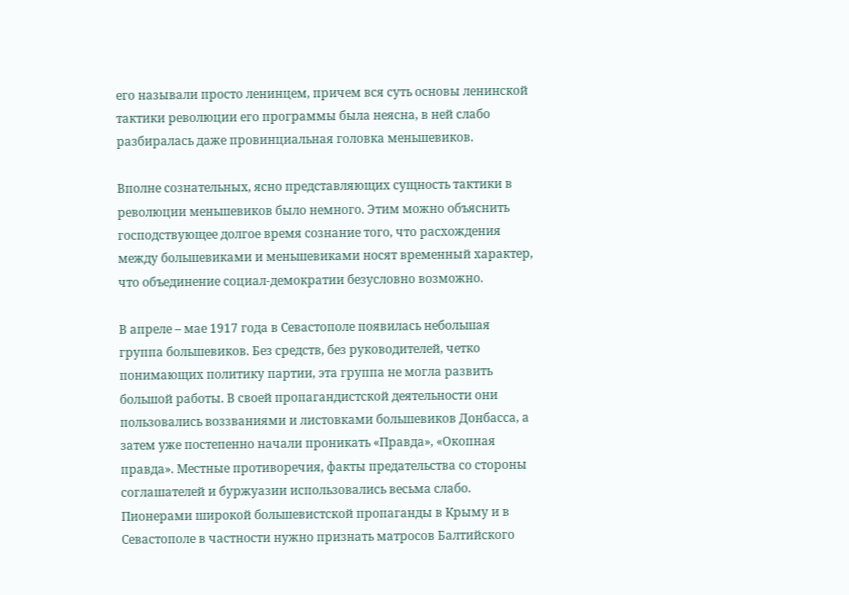его называли просто ленинцем, причем вся суть основы ленинской тактики революции его программы была неясна, в ней слабо разбиралась даже провинциальная головка меньшевиков.

Вполне сознательных, ясно представляющих сущность тактики в революции меньшевиков было немного. Этим можно объяснить господствующее долгое время сознание того, что расхождения между большевиками и меньшевиками носят временный характер, что объединение социал-демократии безусловно возможно.

В апреле – мае 1917 года в Севастополе появилась небольшая группа большевиков. Без средств, без руководителей, четко понимающих политику партии, эта группа не могла развить большой работы. В своей пропагандистской деятельности они пользовались воззваниями и листовками большевиков Донбасса, а затем уже постепенно начали проникать «Правда», «Окопная правда». Местные противоречия, факты предательства со стороны соглашателей и буржуазии использовались весьма слабо. Пионерами широкой большевистской пропаганды в Крыму и в Севастополе в частности нужно признать матросов Балтийского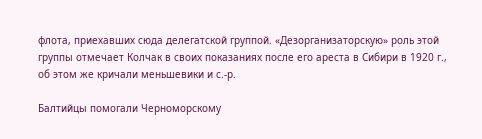флота, приехавших сюда делегатской группой. «Дезорганизаторскую» роль этой группы отмечает Колчак в своих показаниях после его ареста в Сибири в 1920 г., об этом же кричали меньшевики и с.-р.

Балтийцы помогали Черноморскому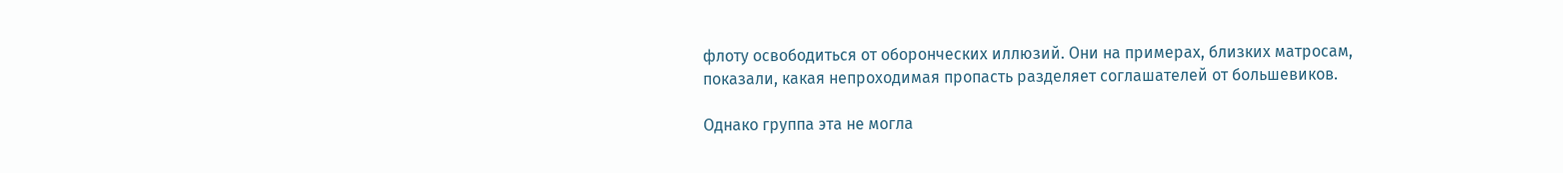флоту освободиться от оборонческих иллюзий. Они на примерах, близких матросам, показали, какая непроходимая пропасть разделяет соглашателей от большевиков.

Однако группа эта не могла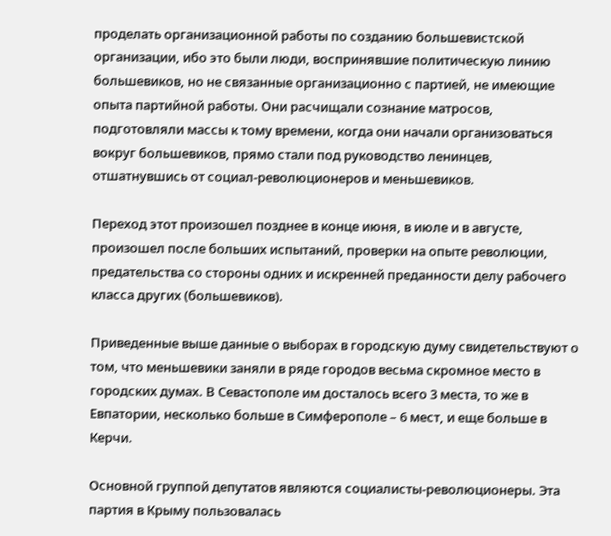проделать организационной работы по созданию большевистской организации, ибо это были люди, воспринявшие политическую линию большевиков, но не связанные организационно с партией, не имеющие опыта партийной работы. Они расчищали сознание матросов, подготовляли массы к тому времени, когда они начали организоваться вокруг большевиков, прямо стали под руководство ленинцев, отшатнувшись от социал-революционеров и меньшевиков.

Переход этот произошел позднее в конце июня, в июле и в августе, произошел после больших испытаний, проверки на опыте революции, предательства со стороны одних и искренней преданности делу рабочего класса других (большевиков).

Приведенные выше данные о выборах в городскую думу свидетельствуют о том, что меньшевики заняли в ряде городов весьма скромное место в городских думах. В Севастополе им досталось всего 3 места, то же в Евпатории, несколько больше в Симферополе – 6 мест, и еще больше в Керчи.

Основной группой депутатов являются социалисты-революционеры. Эта партия в Крыму пользовалась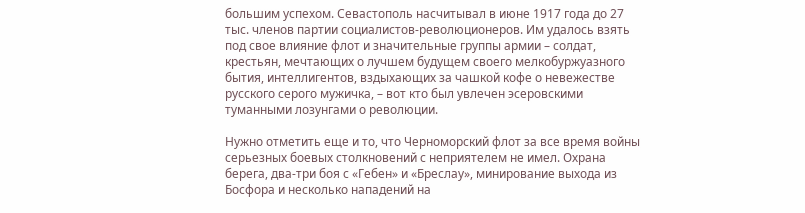большим успехом. Севастополь насчитывал в июне 1917 года до 27 тыс. членов партии социалистов-революционеров. Им удалось взять под свое влияние флот и значительные группы армии – солдат, крестьян, мечтающих о лучшем будущем своего мелкобуржуазного бытия, интеллигентов, вздыхающих за чашкой кофе о невежестве русского серого мужичка, – вот кто был увлечен эсеровскими туманными лозунгами о революции.

Нужно отметить еще и то, что Черноморский флот за все время войны серьезных боевых столкновений с неприятелем не имел. Охрана берега, два-три боя с «Гебен» и «Бреслау», минирование выхода из Босфора и несколько нападений на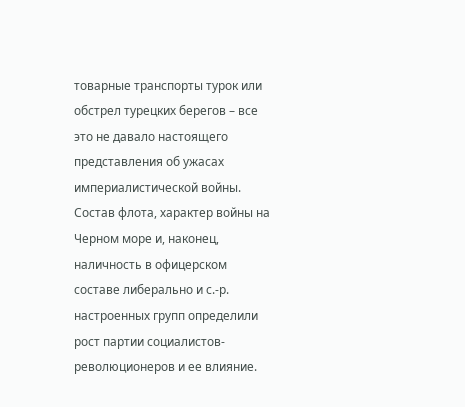товарные транспорты турок или обстрел турецких берегов – все это не давало настоящего представления об ужасах империалистической войны. Состав флота, характер войны на Черном море и, наконец, наличность в офицерском составе либерально и с.-р. настроенных групп определили рост партии социалистов-революционеров и ее влияние.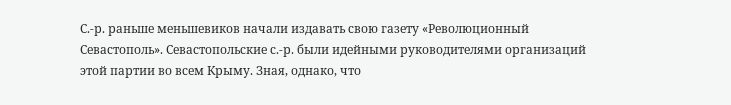С.-р. раньше меньшевиков начали издавать свою газету «Революционный Севастополь». Севастопольские с.-р. были идейными руководителями организаций этой партии во всем Крыму. Зная, однако, что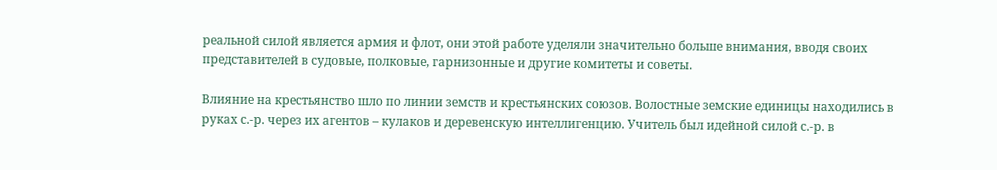реальной силой является армия и флот, они этой работе уделяли значительно больше внимания, вводя своих представителей в судовые, полковые, гарнизонные и другие комитеты и советы.

Влияние на крестьянство шло по линии земств и крестьянских союзов. Волостные земские единицы находились в руках с.-р. через их агентов – кулаков и деревенскую интеллигенцию. Учитель был идейной силой с.-р. в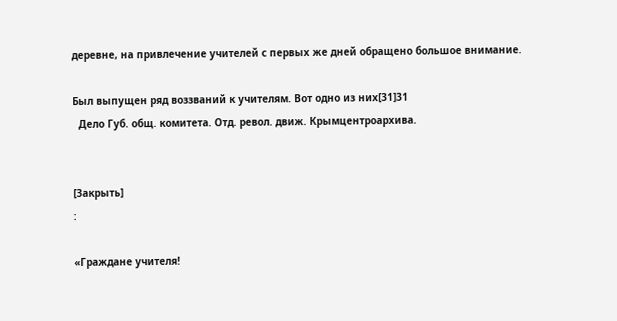деревне, на привлечение учителей с первых же дней обращено большое внимание.

Был выпущен ряд воззваний к учителям. Вот одно из них[31]31
  Дело Губ. общ. комитета. Отд. револ. движ. Крымцентроархива.


[Закрыть]
:

«Граждане учителя!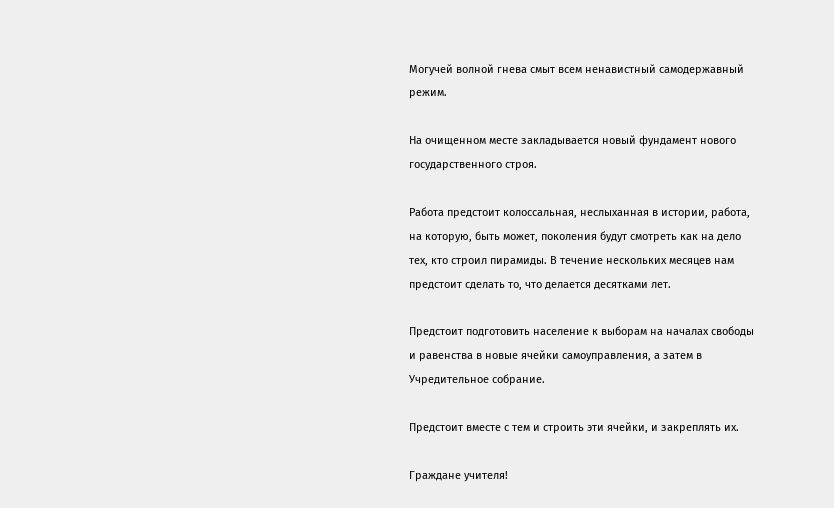Могучей волной гнева смыт всем ненавистный самодержавный режим.

На очищенном месте закладывается новый фундамент нового государственного строя.

Работа предстоит колоссальная, неслыханная в истории, работа, на которую, быть может, поколения будут смотреть как на дело тех, кто строил пирамиды. В течение нескольких месяцев нам предстоит сделать то, что делается десятками лет.

Предстоит подготовить население к выборам на началах свободы и равенства в новые ячейки самоуправления, а затем в Учредительное собрание.

Предстоит вместе с тем и строить эти ячейки, и закреплять их.

Граждане учителя!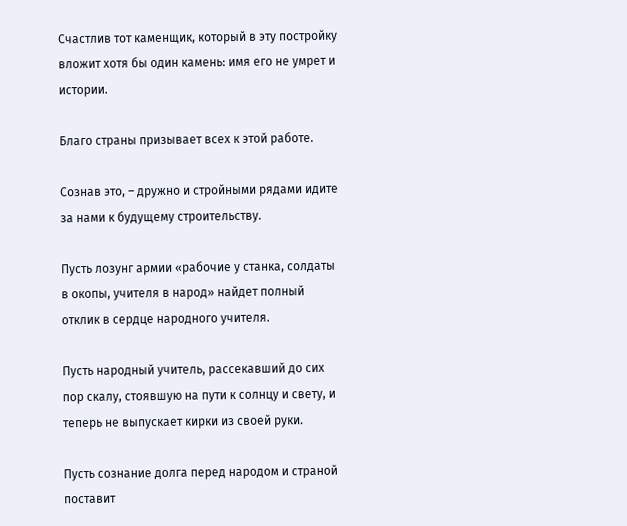Счастлив тот каменщик, который в эту постройку вложит хотя бы один камень: имя его не умрет и истории.

Благо страны призывает всех к этой работе.

Сознав это, – дружно и стройными рядами идите за нами к будущему строительству.

Пусть лозунг армии «рабочие у станка, солдаты в окопы, учителя в народ» найдет полный отклик в сердце народного учителя.

Пусть народный учитель, рассекавший до сих пор скалу, стоявшую на пути к солнцу и свету, и теперь не выпускает кирки из своей руки.

Пусть сознание долга перед народом и страной поставит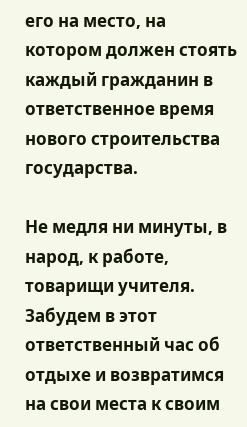его на место, на котором должен стоять каждый гражданин в ответственное время нового строительства государства.

Не медля ни минуты, в народ, к работе, товарищи учителя. Забудем в этот ответственный час об отдыхе и возвратимся на свои места к своим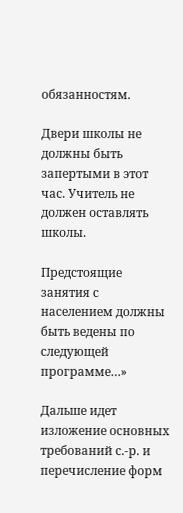обязанностям.

Двери школы не должны быть запертыми в этот час. Учитель не должен оставлять школы.

Предстоящие занятия с населением должны быть ведены по следующей программе…»

Дальше идет изложение основных требований с.-р. и перечисление форм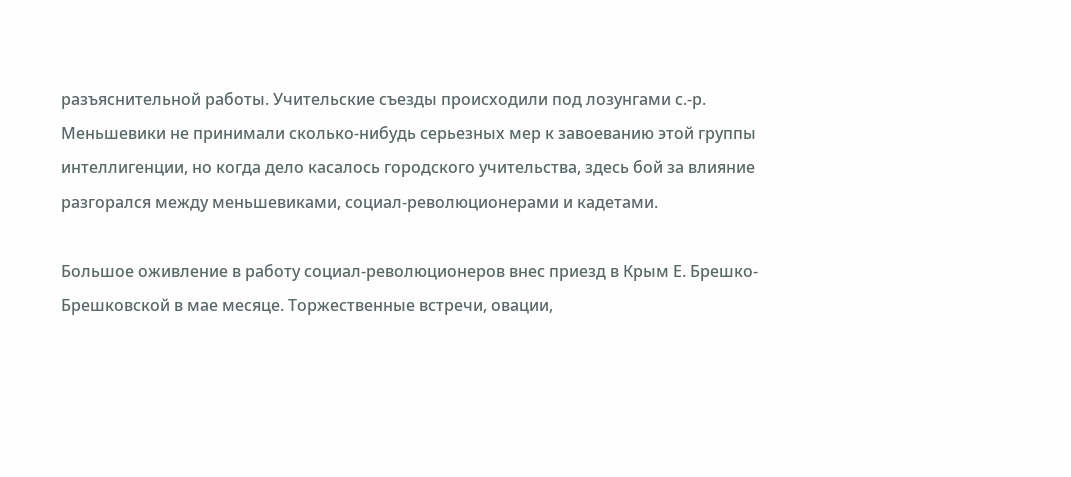разъяснительной работы. Учительские съезды происходили под лозунгами с.-р. Меньшевики не принимали сколько-нибудь серьезных мер к завоеванию этой группы интеллигенции, но когда дело касалось городского учительства, здесь бой за влияние разгорался между меньшевиками, социал-революционерами и кадетами.

Большое оживление в работу социал-революционеров внес приезд в Крым Е. Брешко-Брешковской в мае месяце. Торжественные встречи, овации,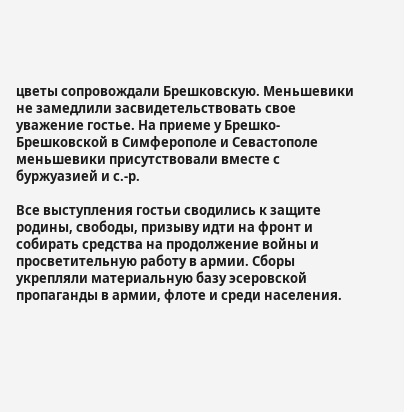цветы сопровождали Брешковскую. Меньшевики не замедлили засвидетельствовать свое уважение гостье. На приеме у Брешко-Брешковской в Симферополе и Севастополе меньшевики присутствовали вместе с буржуазией и с.-р.

Все выступления гостьи сводились к защите родины, свободы, призыву идти на фронт и собирать средства на продолжение войны и просветительную работу в армии. Сборы укрепляли материальную базу эсеровской пропаганды в армии, флоте и среди населения.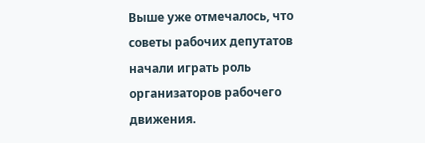Выше уже отмечалось, что советы рабочих депутатов начали играть роль организаторов рабочего движения.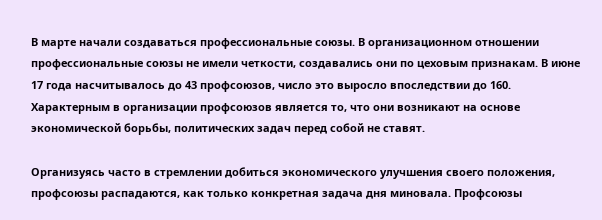В марте начали создаваться профессиональные союзы. В организационном отношении профессиональные союзы не имели четкости, создавались они по цеховым признакам. В июне 17 года насчитывалось до 43 профсоюзов, число это выросло впоследствии до 160. Характерным в организации профсоюзов является то, что они возникают на основе экономической борьбы, политических задач перед собой не ставят.

Организуясь часто в стремлении добиться экономического улучшения своего положения, профсоюзы распадаются, как только конкретная задача дня миновала. Профсоюзы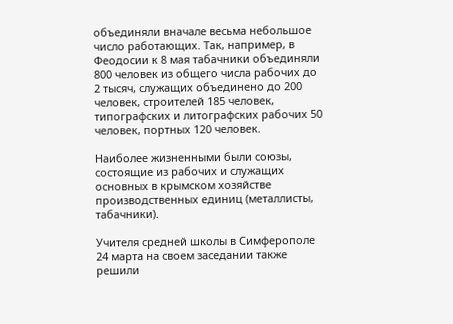объединяли вначале весьма небольшое число работающих. Так, например, в Феодосии к 8 мая табачники объединяли 800 человек из общего числа рабочих до 2 тысяч, служащих объединено до 200 человек, строителей 185 человек, типографских и литографских рабочих 50 человек, портных 120 человек.

Наиболее жизненными были союзы, состоящие из рабочих и служащих основных в крымском хозяйстве производственных единиц (металлисты, табачники).

Учителя средней школы в Симферополе 24 марта на своем заседании также решили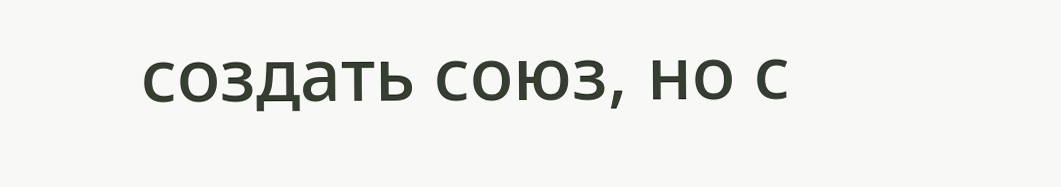создать союз, но с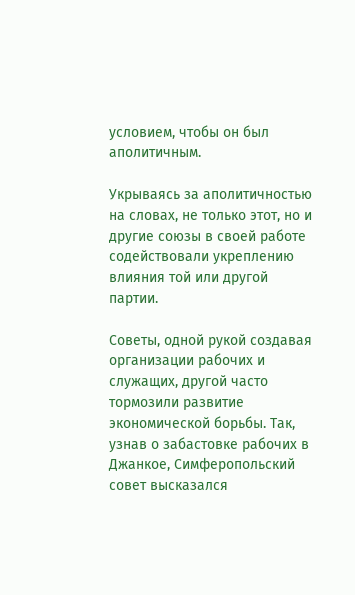условием, чтобы он был аполитичным.

Укрываясь за аполитичностью на словах, не только этот, но и другие союзы в своей работе содействовали укреплению влияния той или другой партии.

Советы, одной рукой создавая организации рабочих и служащих, другой часто тормозили развитие экономической борьбы. Так, узнав о забастовке рабочих в Джанкое, Симферопольский совет высказался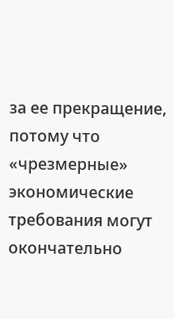за ее прекращение, потому что «чрезмерные» экономические требования могут окончательно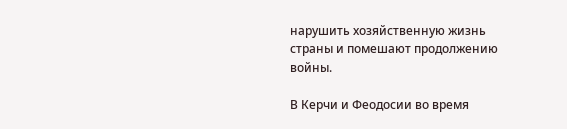нарушить хозяйственную жизнь страны и помешают продолжению войны.

В Керчи и Феодосии во время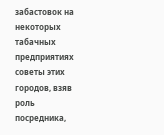забастовок на некоторых табачных предприятиях советы этих городов, взяв роль посредника,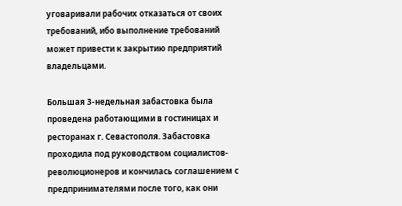уговаривали рабочих отказаться от своих требований, ибо выполнение требований может привести к закрытию предприятий владельцами.

Большая 3-недельная забастовка была проведена работающими в гостиницах и ресторанах г. Севастополя. Забастовка проходила под руководством социалистов-революционеров и кончилась соглашением с предпринимателями после того, как они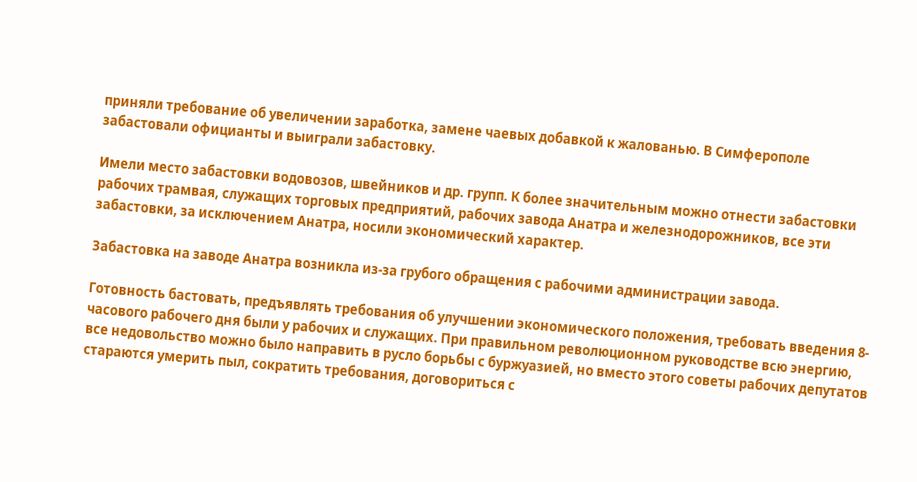приняли требование об увеличении заработка, замене чаевых добавкой к жалованью. В Симферополе забастовали официанты и выиграли забастовку.

Имели место забастовки водовозов, швейников и др. групп. К более значительным можно отнести забастовки рабочих трамвая, служащих торговых предприятий, рабочих завода Анатра и железнодорожников, все эти забастовки, за исключением Анатра, носили экономический характер.

Забастовка на заводе Анатра возникла из-за грубого обращения с рабочими администрации завода.

Готовность бастовать, предъявлять требования об улучшении экономического положения, требовать введения 8-часового рабочего дня были у рабочих и служащих. При правильном революционном руководстве всю энергию, все недовольство можно было направить в русло борьбы с буржуазией, но вместо этого советы рабочих депутатов стараются умерить пыл, сократить требования, договориться с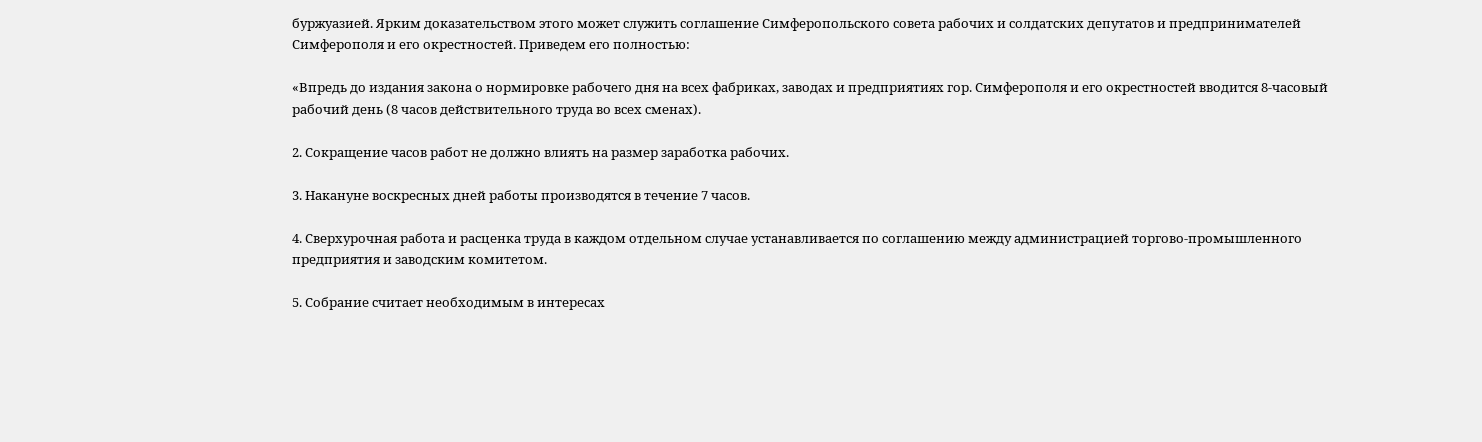буржуазией. Ярким доказательством этого может служить соглашение Симферопольского совета рабочих и солдатских депутатов и предпринимателей Симферополя и его окрестностей. Приведем его полностью:

«Впредь до издания закона о нормировке рабочего дня на всех фабриках, заводах и предприятиях гор. Симферополя и его окрестностей вводится 8-часовый рабочий день (8 часов действительного труда во всех сменах).

2. Сокращение часов работ не должно влиять на размер заработка рабочих.

3. Накануне воскресных дней работы производятся в течение 7 часов.

4. Сверхурочная работа и расценка труда в каждом отдельном случае устанавливается по соглашению между администрацией торгово-промышленного предприятия и заводским комитетом.

5. Собрание считает необходимым в интересах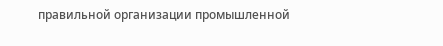правильной организации промышленной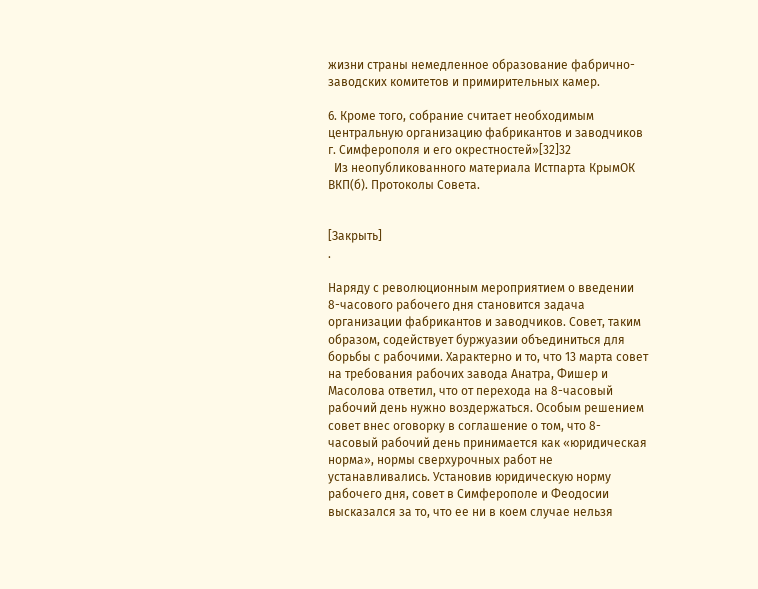жизни страны немедленное образование фабрично-заводских комитетов и примирительных камер.

6. Кроме того, собрание считает необходимым центральную организацию фабрикантов и заводчиков г. Симферополя и его окрестностей»[32]32
  Из неопубликованного материала Истпарта КрымОК ВКП(б). Протоколы Совета.


[Закрыть]
.

Наряду с революционным мероприятием о введении 8-часового рабочего дня становится задача организации фабрикантов и заводчиков. Совет, таким образом, содействует буржуазии объединиться для борьбы с рабочими. Характерно и то, что 13 марта совет на требования рабочих завода Анатра, Фишер и Масолова ответил, что от перехода на 8-часовый рабочий день нужно воздержаться. Особым решением совет внес оговорку в соглашение о том, что 8-часовый рабочий день принимается как «юридическая норма», нормы сверхурочных работ не устанавливались. Установив юридическую норму рабочего дня, совет в Симферополе и Феодосии высказался за то, что ее ни в коем случае нельзя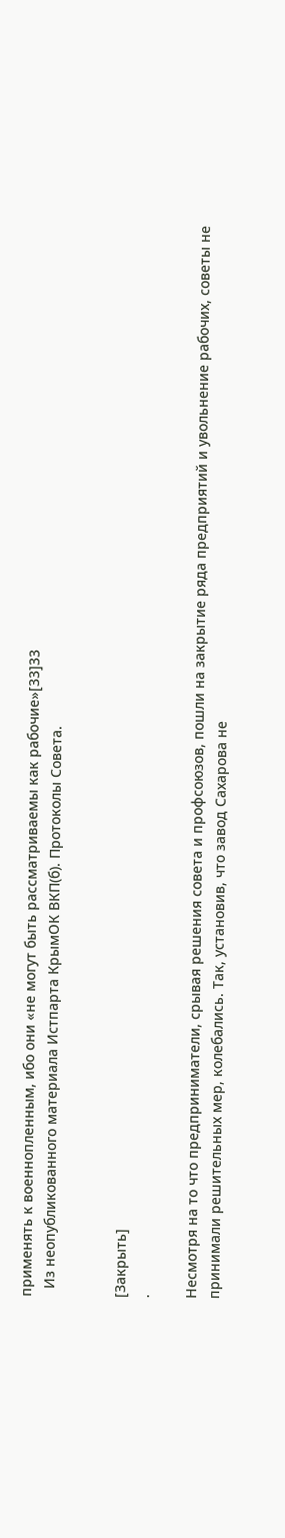применять к военнопленным, ибо они «не могут быть рассматриваемы как рабочие»[33]33
  Из неопубликованного материала Истпарта КрымОК ВКП(б). Протоколы Совета.


[Закрыть]
.

Несмотря на то что предприниматели, срывая решения совета и профсоюзов, пошли на закрытие ряда предприятий и увольнение рабочих, советы не принимали решительных мер, колебались. Так, установив, что завод Сахарова не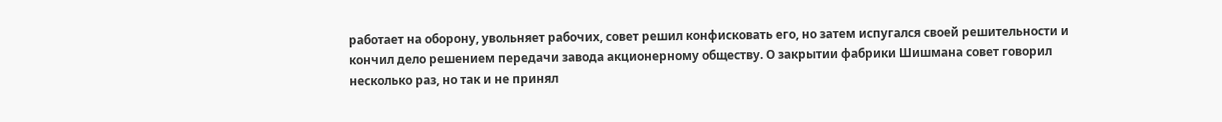работает на оборону, увольняет рабочих, совет решил конфисковать его, но затем испугался своей решительности и кончил дело решением передачи завода акционерному обществу. О закрытии фабрики Шишмана совет говорил несколько раз, но так и не принял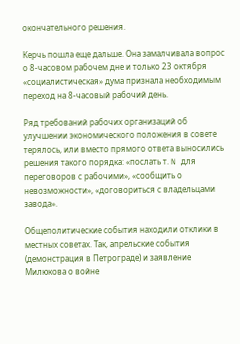окончательного решения.

Керчь пошла еще дальше. Она замалчивала вопрос о 8-часовом рабочем дне и только 23 октября «социалистическая» дума признала необходимым переход на 8-часовый рабочий день.

Ряд требований рабочих организаций об улучшении экономического положения в совете терялось, или вместо прямого ответа выносились решения такого порядка: «послать т. N для переговоров с рабочими», «сообщить о невозможности», «договориться с владельцами завода».

Общеполитические события находили отклики в местных советах. Так, апрельские события (демонстрация в Петрограде) и заявление Милюкова о войне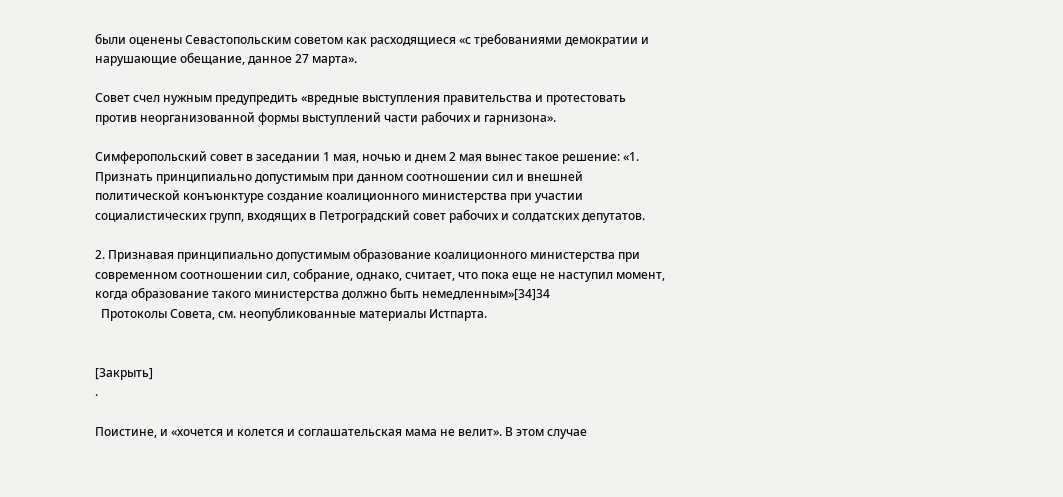были оценены Севастопольским советом как расходящиеся «с требованиями демократии и нарушающие обещание, данное 27 марта».

Совет счел нужным предупредить «вредные выступления правительства и протестовать против неорганизованной формы выступлений части рабочих и гарнизона».

Симферопольский совет в заседании 1 мая, ночью и днем 2 мая вынес такое решение: «1. Признать принципиально допустимым при данном соотношении сил и внешней политической конъюнктуре создание коалиционного министерства при участии социалистических групп, входящих в Петроградский совет рабочих и солдатских депутатов.

2. Признавая принципиально допустимым образование коалиционного министерства при современном соотношении сил, собрание, однако, считает, что пока еще не наступил момент, когда образование такого министерства должно быть немедленным»[34]34
  Протоколы Совета, см. неопубликованные материалы Истпарта.


[Закрыть]
.

Поистине, и «хочется и колется и соглашательская мама не велит». В этом случае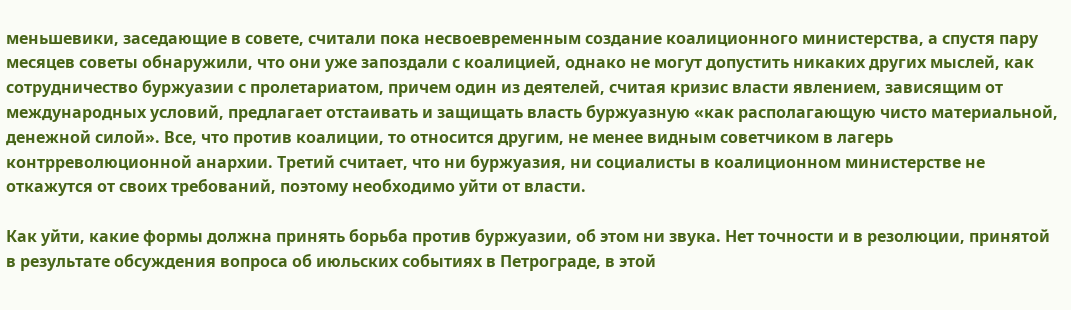меньшевики, заседающие в совете, считали пока несвоевременным создание коалиционного министерства, а спустя пару месяцев советы обнаружили, что они уже запоздали с коалицией, однако не могут допустить никаких других мыслей, как сотрудничество буржуазии с пролетариатом, причем один из деятелей, считая кризис власти явлением, зависящим от международных условий, предлагает отстаивать и защищать власть буржуазную «как располагающую чисто материальной, денежной силой». Все, что против коалиции, то относится другим, не менее видным советчиком в лагерь контрреволюционной анархии. Третий считает, что ни буржуазия, ни социалисты в коалиционном министерстве не откажутся от своих требований, поэтому необходимо уйти от власти.

Как уйти, какие формы должна принять борьба против буржуазии, об этом ни звука. Нет точности и в резолюции, принятой в результате обсуждения вопроса об июльских событиях в Петрограде, в этой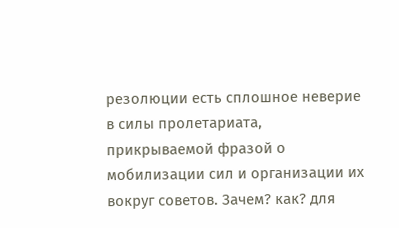резолюции есть сплошное неверие в силы пролетариата, прикрываемой фразой о мобилизации сил и организации их вокруг советов. Зачем? как? для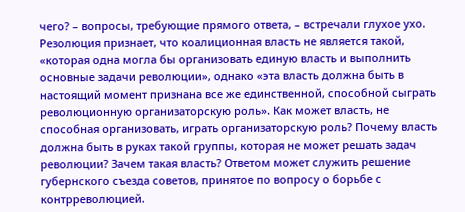чего? – вопросы, требующие прямого ответа, – встречали глухое ухо. Резолюция признает, что коалиционная власть не является такой, «которая одна могла бы организовать единую власть и выполнить основные задачи революции», однако «эта власть должна быть в настоящий момент признана все же единственной, способной сыграть революционную организаторскую роль». Как может власть, не способная организовать, играть организаторскую роль? Почему власть должна быть в руках такой группы, которая не может решать задач революции? Зачем такая власть? Ответом может служить решение губернского съезда советов, принятое по вопросу о борьбе с контрреволюцией.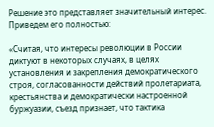Решение это представляет значительный интерес. Приведем его полностью:

«Считая, что интересы революции в России диктуют в некоторых случаях, в целях установления и закрепления демократического строя, согласованности действий пролетариата, крестьянства и демократически настроенной буржуазии, съезд признает, что тактика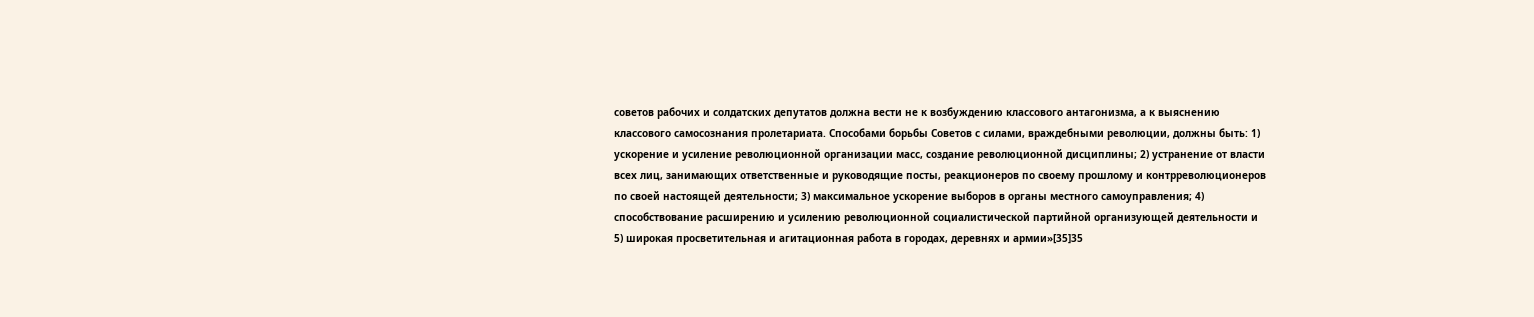советов рабочих и солдатских депутатов должна вести не к возбуждению классового антагонизма, а к выяснению классового самосознания пролетариата. Способами борьбы Советов с силами, враждебными революции, должны быть: 1) ускорение и усиление революционной организации масс, создание революционной дисциплины; 2) устранение от власти всех лиц, занимающих ответственные и руководящие посты, реакционеров по своему прошлому и контрреволюционеров по своей настоящей деятельности; 3) максимальное ускорение выборов в органы местного самоуправления; 4) способствование расширению и усилению революционной социалистической партийной организующей деятельности и 5) широкая просветительная и агитационная работа в городах, деревнях и армии»[35]35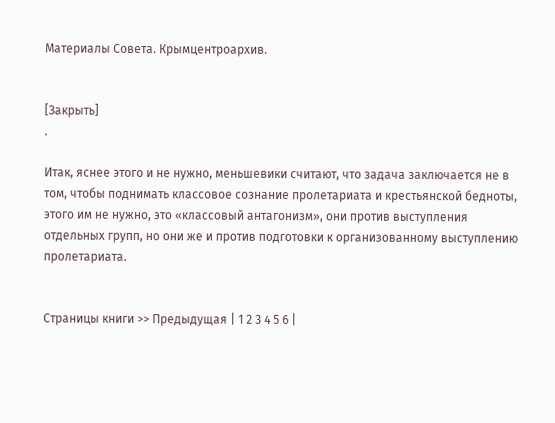Материалы Совета. Крымцентроархив.


[Закрыть]
.

Итак, яснее этого и не нужно, меньшевики считают, что задача заключается не в том, чтобы поднимать классовое сознание пролетариата и крестьянской бедноты, этого им не нужно, это «классовый антагонизм», они против выступления отдельных групп, но они же и против подготовки к организованному выступлению пролетариата.


Страницы книги >> Предыдущая | 1 2 3 4 5 6 |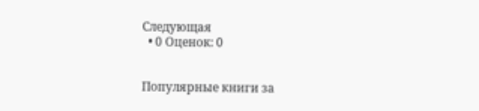Следующая
  • 0 Оценок: 0


Популярные книги за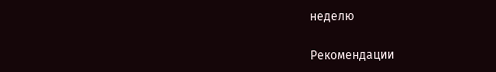неделю


Рекомендации